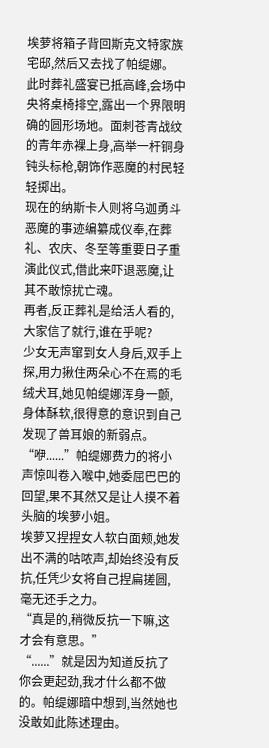埃萝将箱子背回斯克文特家族宅邸,然后又去找了帕缇娜。
此时葬礼盛宴已抵高峰,会场中央将桌椅排空,露出一个界限明确的圆形场地。面刺苍青战纹的青年赤裸上身,高举一杆铜身钝头标枪,朝饰作恶魔的村民轻轻掷出。
现在的纳斯卡人则将乌迦勇斗恶魔的事迹编纂成仪奉,在葬礼、农庆、冬至等重要日子重演此仪式,借此来吓退恶魔,让其不敢惊扰亡魂。
再者,反正葬礼是给活人看的,大家信了就行,谁在乎呢?
少女无声窜到女人身后,双手上探,用力揪住两朵心不在焉的毛绒犬耳,她见帕缇娜浑身一颤,身体酥软,很得意的意识到自己发现了兽耳娘的新弱点。
“咿......”帕缇娜费力的将小声惊叫卷入喉中,她委屈巴巴的回望,果不其然又是让人摸不着头脑的埃萝小姐。
埃萝又捏捏女人软白面颊,她发出不满的咕哝声,却始终没有反抗,任凭少女将自己捏扁搓圆,毫无还手之力。
“真是的,稍微反抗一下嘛,这才会有意思。”
“......”就是因为知道反抗了你会更起劲,我才什么都不做的。帕缇娜暗中想到,当然她也没敢如此陈述理由。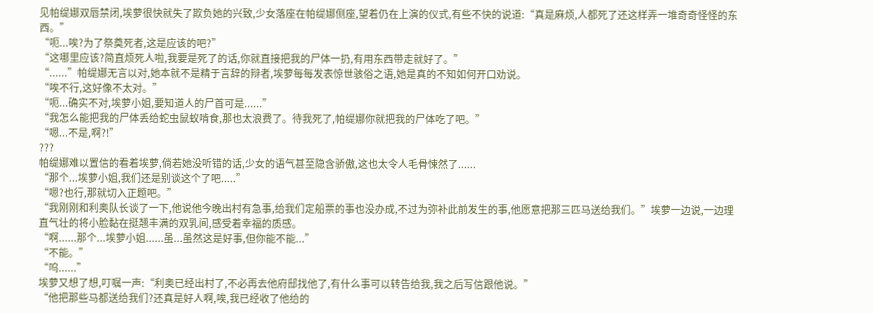见帕缇娜双唇禁闭,埃萝很快就失了欺负她的兴致,少女落座在帕缇娜侧座,望着仍在上演的仪式,有些不快的说道:“真是麻烦,人都死了还这样弄一堆奇奇怪怪的东西。”
“呃...唉?为了祭奠死者,这是应该的吧?”
“这哪里应该?简直烦死人啦,我要是死了的话,你就直接把我的尸体一扔,有用东西带走就好了。”
“......”帕缇娜无言以对,她本就不是精于言辞的辩者,埃萝每每发表惊世骇俗之语,她是真的不知如何开口劝说。
“唉不行,这好像不太对。”
“呃...确实不对,埃萝小姐,要知道人的尸首可是......”
“我怎么能把我的尸体丢给蛇虫鼠蚁啃食,那也太浪费了。待我死了,帕缇娜你就把我的尸体吃了吧。”
“嗯...不是,啊?!”
???
帕缇娜难以置信的看着埃萝,倘若她没听错的话,少女的语气甚至隐含骄傲,这也太令人毛骨悚然了......
“那个...埃萝小姐,我们还是别谈这个了吧.....”
“嗯?也行,那就切入正题吧。”
“我刚刚和利奥队长谈了一下,他说他今晚出村有急事,给我们定船票的事也没办成,不过为弥补此前发生的事,他愿意把那三匹马送给我们。”埃萝一边说,一边理直气壮的将小脸黏在挺翘丰满的双乳间,感受着幸福的质感。
“啊......那个...埃萝小姐......虽...虽然这是好事,但你能不能...”
“不能。”
“呜......”
埃萝又想了想,叮嘱一声:“利奥已经出村了,不必再去他府邸找他了,有什么事可以转告给我,我之后写信跟他说。”
“他把那些马都送给我们?还真是好人啊,唉,我已经收了他给的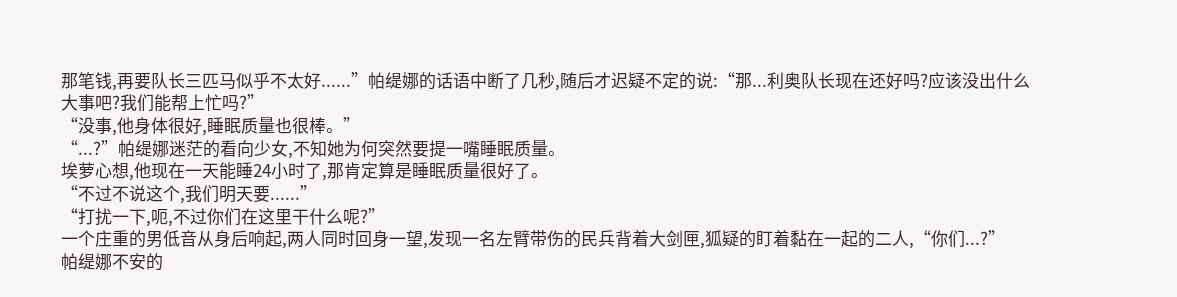那笔钱,再要队长三匹马似乎不太好......”帕缇娜的话语中断了几秒,随后才迟疑不定的说:“那...利奥队长现在还好吗?应该没出什么大事吧?我们能帮上忙吗?”
“没事,他身体很好,睡眠质量也很棒。”
“...?”帕缇娜迷茫的看向少女,不知她为何突然要提一嘴睡眠质量。
埃萝心想,他现在一天能睡24小时了,那肯定算是睡眠质量很好了。
“不过不说这个,我们明天要......”
“打扰一下,呃,不过你们在这里干什么呢?”
一个庄重的男低音从身后响起,两人同时回身一望,发现一名左臂带伤的民兵背着大剑匣,狐疑的盯着黏在一起的二人,“你们...?”
帕缇娜不安的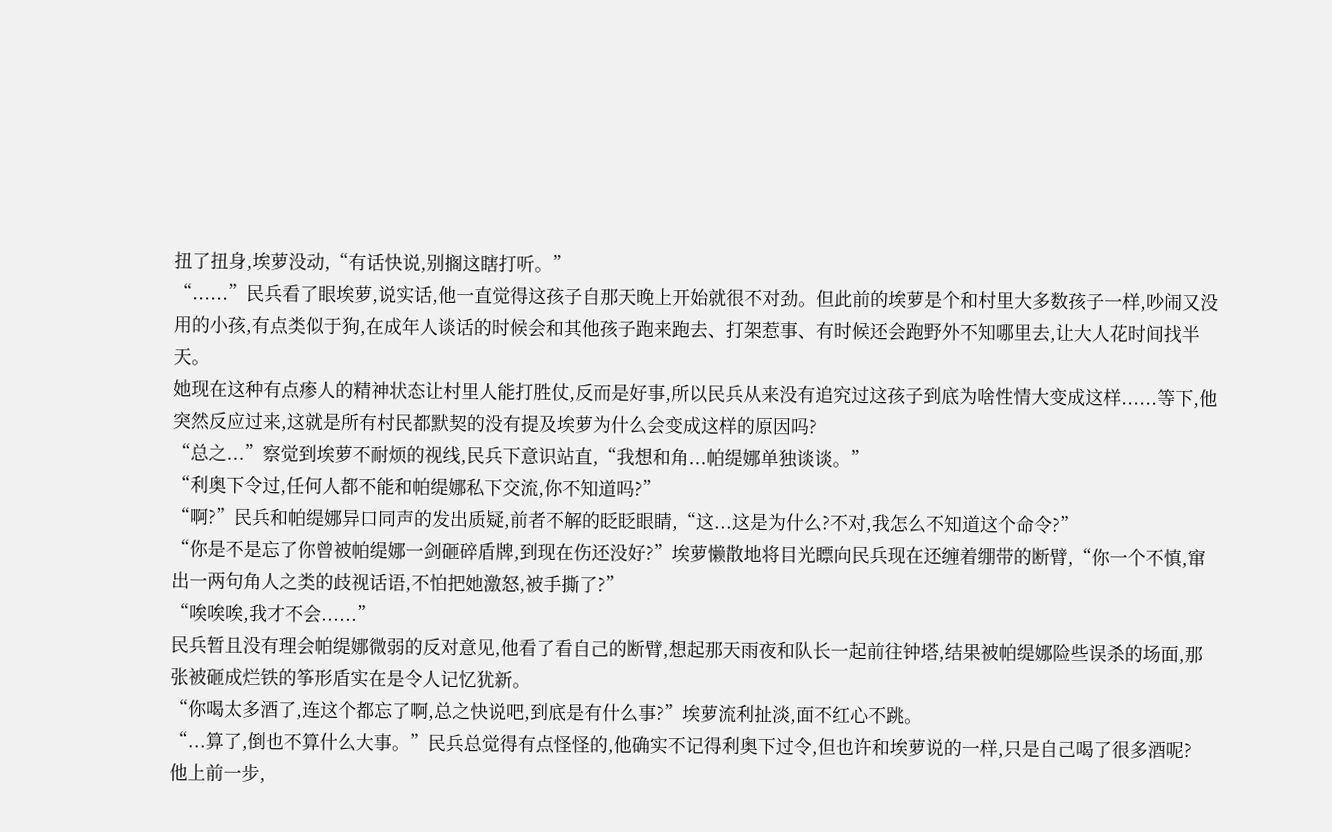扭了扭身,埃萝没动,“有话快说,别搁这瞎打听。”
“......”民兵看了眼埃萝,说实话,他一直觉得这孩子自那天晚上开始就很不对劲。但此前的埃萝是个和村里大多数孩子一样,吵闹又没用的小孩,有点类似于狗,在成年人谈话的时候会和其他孩子跑来跑去、打架惹事、有时候还会跑野外不知哪里去,让大人花时间找半天。
她现在这种有点瘆人的精神状态让村里人能打胜仗,反而是好事,所以民兵从来没有追究过这孩子到底为啥性情大变成这样......等下,他突然反应过来,这就是所有村民都默契的没有提及埃萝为什么会变成这样的原因吗?
“总之...”察觉到埃萝不耐烦的视线,民兵下意识站直,“我想和角...帕缇娜单独谈谈。”
“利奥下令过,任何人都不能和帕缇娜私下交流,你不知道吗?”
“啊?”民兵和帕缇娜异口同声的发出质疑,前者不解的眨眨眼睛,“这...这是为什么?不对,我怎么不知道这个命令?”
“你是不是忘了你曾被帕缇娜一剑砸碎盾牌,到现在伤还没好?”埃萝懒散地将目光瞟向民兵现在还缠着绷带的断臂,“你一个不慎,窜出一两句角人之类的歧视话语,不怕把她激怒,被手撕了?”
“唉唉唉,我才不会......”
民兵暂且没有理会帕缇娜微弱的反对意见,他看了看自己的断臂,想起那天雨夜和队长一起前往钟塔,结果被帕缇娜险些误杀的场面,那张被砸成烂铁的筝形盾实在是令人记忆犹新。
“你喝太多酒了,连这个都忘了啊,总之快说吧,到底是有什么事?”埃萝流利扯淡,面不红心不跳。
“...算了,倒也不算什么大事。”民兵总觉得有点怪怪的,他确实不记得利奥下过令,但也许和埃萝说的一样,只是自己喝了很多酒呢?
他上前一步,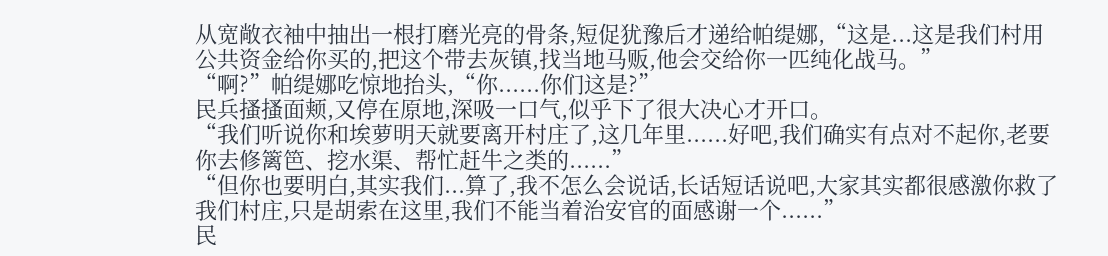从宽敞衣袖中抽出一根打磨光亮的骨条,短促犹豫后才递给帕缇娜,“这是...这是我们村用公共资金给你买的,把这个带去灰镇,找当地马贩,他会交给你一匹纯化战马。”
“啊?”帕缇娜吃惊地抬头,“你......你们这是?”
民兵搔搔面颊,又停在原地,深吸一口气,似乎下了很大决心才开口。
“我们听说你和埃萝明天就要离开村庄了,这几年里......好吧,我们确实有点对不起你,老要你去修篱笆、挖水渠、帮忙赶牛之类的......”
“但你也要明白,其实我们...算了,我不怎么会说话,长话短话说吧,大家其实都很感激你救了我们村庄,只是胡索在这里,我们不能当着治安官的面感谢一个......”
民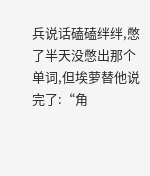兵说话磕磕绊绊,憋了半天没憋出那个单词,但埃萝替他说完了:“角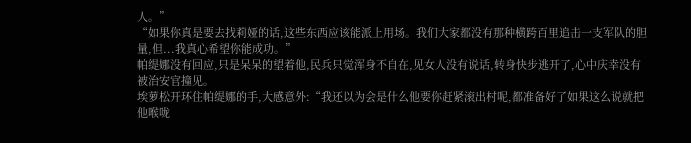人。”
“如果你真是要去找莉娅的话,这些东西应该能派上用场。我们大家都没有那种横跨百里追击一支军队的胆量,但...我真心希望你能成功。”
帕缇娜没有回应,只是呆呆的望着他,民兵只觉浑身不自在,见女人没有说话,转身快步逃开了,心中庆幸没有被治安官撞见。
埃萝松开环住帕缇娜的手,大感意外:“我还以为会是什么他要你赶紧滚出村呢,都准备好了如果这么说就把他喉咙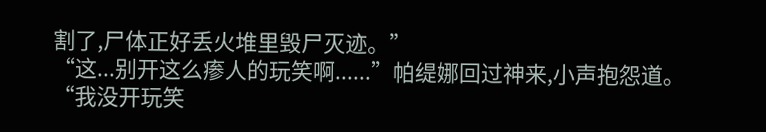割了,尸体正好丢火堆里毁尸灭迹。”
“这...别开这么瘆人的玩笑啊......”帕缇娜回过神来,小声抱怨道。
“我没开玩笑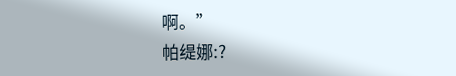啊。”
帕缇娜:?